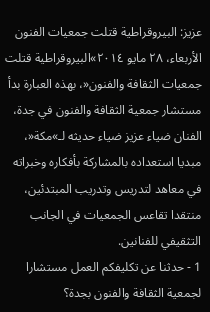عزيز: البيروقراطية قتلت جمعيات الفنون
الأربعاء، ٢٨ مايو ٢٠١٤»البيروقراطية قتلت جمعيات الثقافة والفنون«، بهذه العبارة بدأ مستشار جمعية الثقافة والفنون في جدة، الفنان ضياء عزيز ضياء حديثه لـ»مكة«، مبديا استعداده بالمشاركة بأفكاره وخبراته في معاهد لتدريس وتدريب المبتدئين، منتقدا تقاعس الجمعيات في الجانب التثقيفي للفنانين.
1 - حدثنا عن تكليفكم العمل مستشارا لجمعية الثقافة والفنون بجدة؟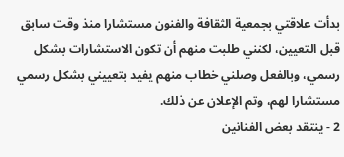بدأت علاقتي بجمعية الثقافة والفنون مستشارا منذ وقت سابق قبل التعيين، لكنني طلبت منهم أن تكون الاستشارات بشكل رسمي، وبالفعل وصلني خطاب منهم يفيد بتعييني بشكل رسمي مستشارا لهم، وتم الإعلان عن ذلك.
2 - ينتقد بعض الفنانين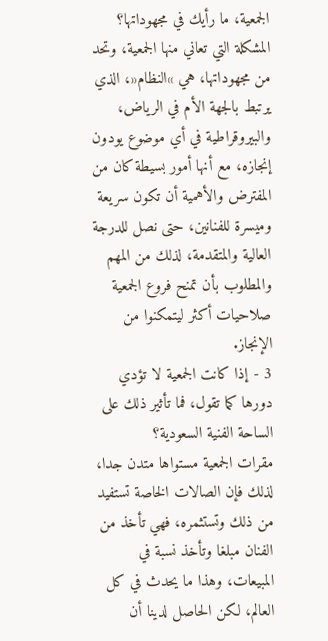الجمعية، ما رأيك في مجهوداتها؟
المشكلة التي تعاني منها الجمعية، وتحد من مجهوداتها، هي »النظام«، الذي يرتبط بالجهة الأم في الرياض، والبيروقراطية في أي موضوع يودون إنجازه، مع أنها أمور بسيطة كان من المفترض والأهمية أن تكون سريعة وميسرة للفنانين، حتى نصل للدرجة العالية والمتقدمة، لذلك من المهم والمطلوب بأن تمنح فروع الجمعية صلاحيات أكثر ليتمكنوا من الإنجاز.
3 - إذا كانت الجمعية لا تؤدي دورها كما تقول، فما تأثير ذلك على الساحة الفنية السعودية؟
مقرات الجمعية مستواها متدن جدا، لذلك فإن الصالات الخاصة تستفيد من ذلك وتستثمره، فهي تأخذ من الفنان مبلغا وتأخذ نسبة في المبيعات، وهذا ما يحدث في كل العالم، لكن الحاصل لدينا أن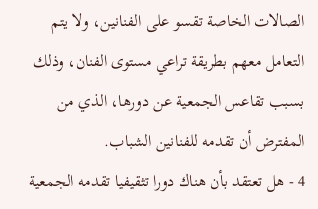الصالات الخاصة تقسو على الفنانين، ولا يتم التعامل معهم بطريقة تراعي مستوى الفنان، وذلك بسبب تقاعس الجمعية عن دورها، الذي من المفترض أن تقدمه للفنانين الشباب.
4 - هل تعتقد بأن هناك دورا تثقيفيا تقدمه الجمعية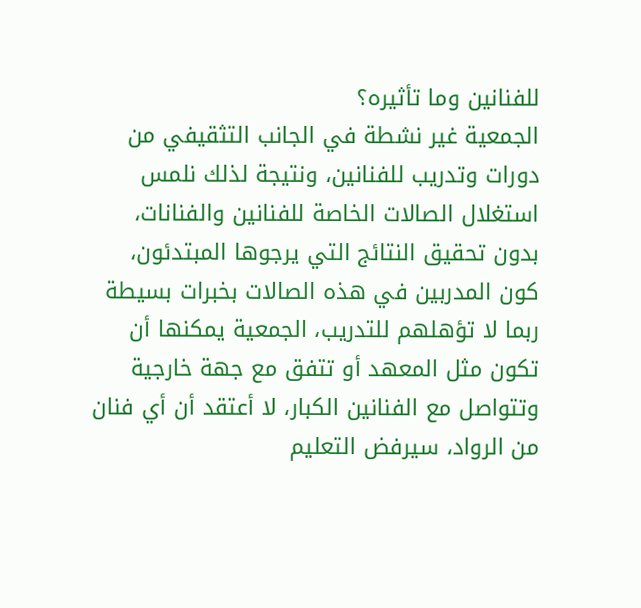للفنانين وما تأثيره؟
الجمعية غير نشطة في الجانب التثقيفي من دورات وتدريب للفنانين، ونتيجة لذلك نلمس استغلال الصالات الخاصة للفنانين والفنانات، بدون تحقيق النتائج التي يرجوها المبتدئون، كون المدربين في هذه الصالات بخبرات بسيطة ربما لا تؤهلهم للتدريب، الجمعية يمكنها أن تكون مثل المعهد أو تتفق مع جهة خارجية وتتواصل مع الفنانين الكبار، لا أعتقد أن أي فنان من الرواد، سيرفض التعليم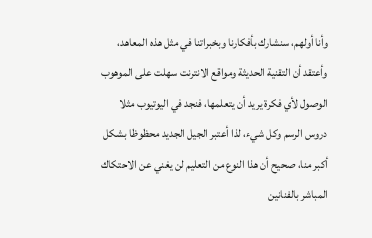وأنا أولهم، سنشارك بأفكارنا وبخبراتنا في مثل هذه المعاهد، وأعتقد أن التقنية الحديثة ومواقع الانترنت سهلت على الموهوب الوصول لأي فكرة يريد أن يتعلمها، فنجد في اليوتيوب مثلا دروس الرسم وكل شيء، لذا أعتبر الجيل الجديد محظوظا بشكل أكبر منا، صحيح أن هذا النوع من التعليم لن يغني عن الاحتكاك المباشر بالفنانين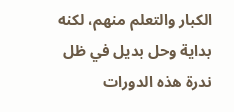الكبار والتعلم منهم، لكنه بداية وحل بديل في ظل ندرة هذه الدورات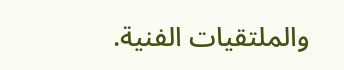والملتقيات الفنية.